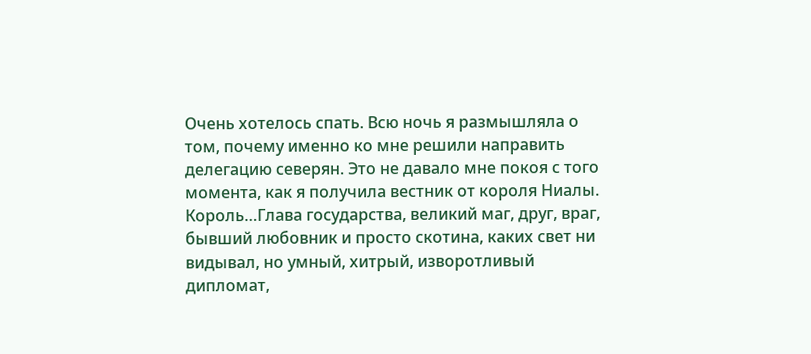Очень хотелось спать. Всю ночь я размышляла о том, почему именно ко мне решили направить делегацию северян. Это не давало мне покоя с того момента, как я получила вестник от короля Ниалы. Король…Глава государства, великий маг, друг, враг, бывший любовник и просто скотина, каких свет ни видывал, но умный, хитрый, изворотливый дипломат,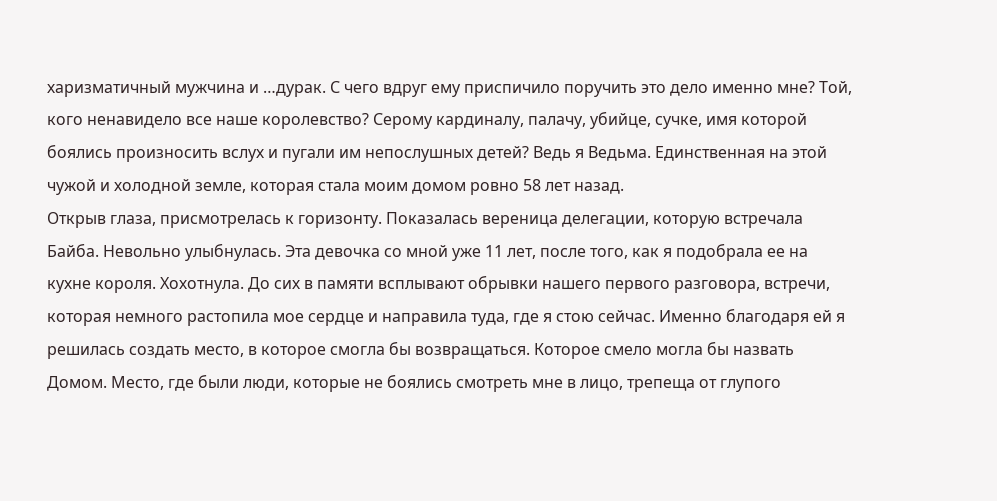харизматичный мужчина и …дурак. С чего вдруг ему приспичило поручить это дело именно мне? Той, кого ненавидело все наше королевство? Серому кардиналу, палачу, убийце, сучке, имя которой боялись произносить вслух и пугали им непослушных детей? Ведь я Ведьма. Единственная на этой чужой и холодной земле, которая стала моим домом ровно 58 лет назад.
Открыв глаза, присмотрелась к горизонту. Показалась вереница делегации, которую встречала Байба. Невольно улыбнулась. Эта девочка со мной уже 11 лет, после того, как я подобрала ее на кухне короля. Хохотнула. До сих в памяти всплывают обрывки нашего первого разговора, встречи, которая немного растопила мое сердце и направила туда, где я стою сейчас. Именно благодаря ей я решилась создать место, в которое смогла бы возвращаться. Которое смело могла бы назвать Домом. Место, где были люди, которые не боялись смотреть мне в лицо, трепеща от глупого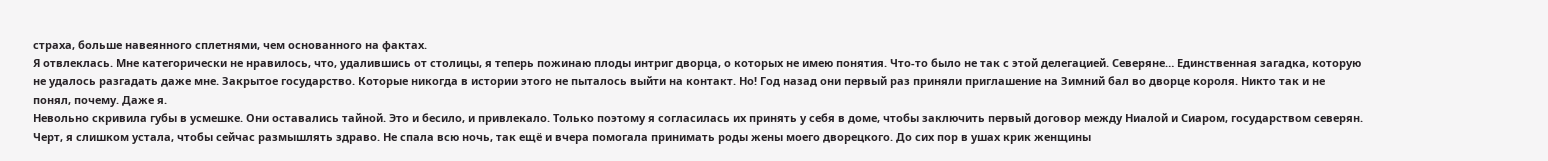страха, больше навеянного сплетнями, чем основанного на фактах.
Я отвлеклась. Мне категорически не нравилось, что, удалившись от столицы, я теперь пожинаю плоды интриг дворца, о которых не имею понятия. Что-то было не так с этой делегацией. Северяне… Единственная загадка, которую не удалось разгадать даже мне. Закрытое государство. Которые никогда в истории этого не пыталось выйти на контакт. Но! Год назад они первый раз приняли приглашение на Зимний бал во дворце короля. Никто так и не понял, почему. Даже я.
Невольно скривила губы в усмешке. Они оставались тайной. Это и бесило, и привлекало. Только поэтому я согласилась их принять у себя в доме, чтобы заключить первый договор между Ниалой и Сиаром, государством северян. Черт, я слишком устала, чтобы сейчас размышлять здраво. Не спала всю ночь, так ещё и вчера помогала принимать роды жены моего дворецкого. До сих пор в ушах крик женщины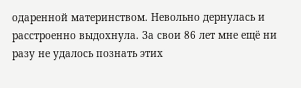одаренной материнством. Невольно дернулась и расстроенно выдохнула. За свои 86 лет мне ещё ни разу не удалось познать этих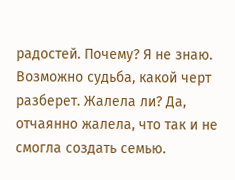радостей. Почему? Я не знаю. Возможно судьба, какой черт разберет. Жалела ли? Да, отчаянно жалела, что так и не смогла создать семью.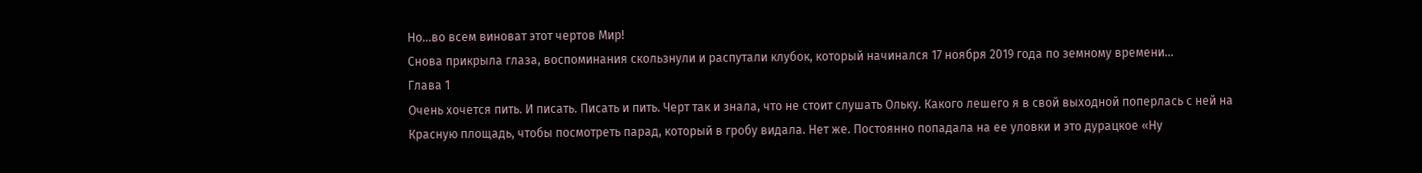Но…во всем виноват этот чертов Мир!
Снова прикрыла глаза, воспоминания скользнули и распутали клубок, который начинался 17 ноября 2019 года по земному времени…
Глава 1
Очень хочется пить. И писать. Писать и пить. Черт так и знала, что не стоит слушать Ольку. Какого лешего я в свой выходной поперлась с ней на Красную площадь, чтобы посмотреть парад, который в гробу видала. Нет же. Постоянно попадала на ее уловки и это дурацкое «Ну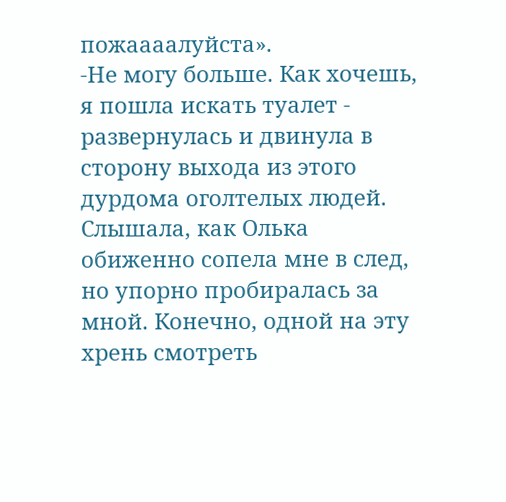пожаааалуйста».
-Не могу больше. Как хочешь, я пошла искать туалет - развернулась и двинула в сторону выхода из этого дурдома оголтелых людей. Слышала, как Олька обиженно сопела мне в след, но упорно пробиралась за мной. Конечно, одной на эту хрень смотреть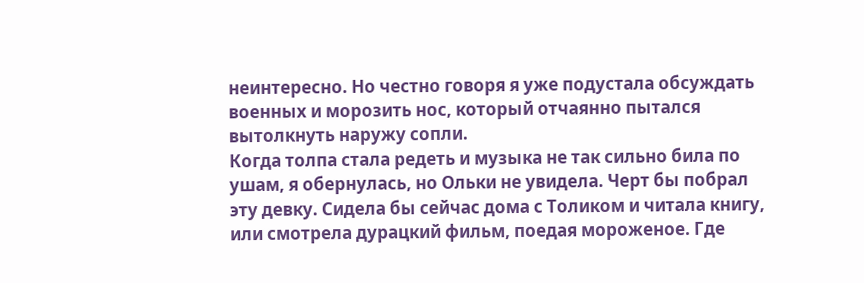неинтересно. Но честно говоря я уже подустала обсуждать военных и морозить нос, который отчаянно пытался вытолкнуть наружу сопли.
Когда толпа стала редеть и музыка не так сильно била по ушам, я обернулась, но Ольки не увидела. Черт бы побрал эту девку. Сидела бы сейчас дома с Толиком и читала книгу, или смотрела дурацкий фильм, поедая мороженое. Где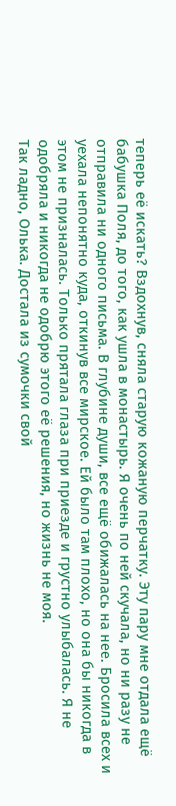теперь её искать? Вздохнув, сняла старую кожаную перчатку. Эту пару мне отдала ещё бабушка Поля, до того, как ушла в монастырь. Я очень по ней скучала, но ни разу не отправила ни одного письма. В глубине души, все ещё обижалась на нее. Бросила всех и уехала непонятно куда, откинув все мирское. Ей было там плохо, но она бы никогда в этом не призналась. Только прятала глаза при приезде и грустно улыбалась. Я не одобряла и никогда не одобрю этого её решения, но жизнь не моя.
Так ладно, Олька. Достала из сумочки свой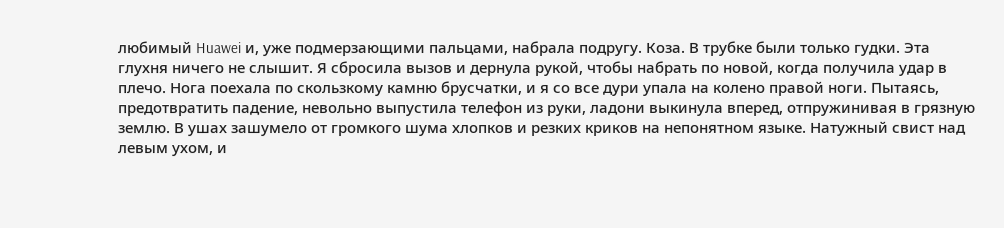любимый Huawei и, уже подмерзающими пальцами, набрала подругу. Коза. В трубке были только гудки. Эта глухня ничего не слышит. Я сбросила вызов и дернула рукой, чтобы набрать по новой, когда получила удар в плечо. Нога поехала по скользкому камню брусчатки, и я со все дури упала на колено правой ноги. Пытаясь, предотвратить падение, невольно выпустила телефон из руки, ладони выкинула вперед, отпружинивая в грязную землю. В ушах зашумело от громкого шума хлопков и резких криков на непонятном языке. Натужный свист над левым ухом, и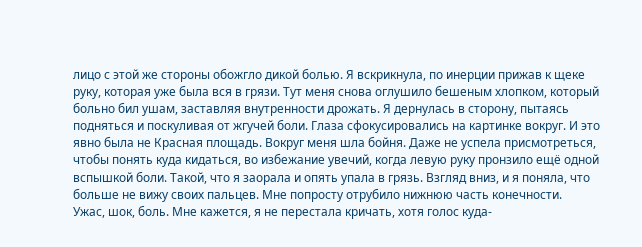лицо с этой же стороны обожгло дикой болью. Я вскрикнула, по инерции прижав к щеке руку, которая уже была вся в грязи. Тут меня снова оглушило бешеным хлопком, который больно бил ушам, заставляя внутренности дрожать. Я дернулась в сторону, пытаясь подняться и поскуливая от жгучей боли. Глаза сфокусировались на картинке вокруг. И это явно была не Красная площадь. Вокруг меня шла бойня. Даже не успела присмотреться, чтобы понять куда кидаться, во избежание увечий, когда левую руку пронзило ещё одной вспышкой боли. Такой, что я заорала и опять упала в грязь. Взгляд вниз, и я поняла, что больше не вижу своих пальцев. Мне попросту отрубило нижнюю часть конечности.
Ужас, шок, боль. Мне кажется, я не перестала кричать, хотя голос куда-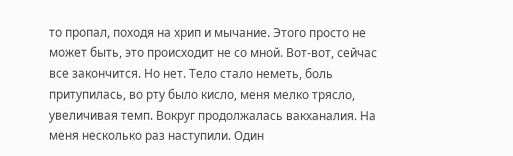то пропал, походя на хрип и мычание. Этого просто не может быть, это происходит не со мной. Вот-вот, сейчас все закончится. Но нет. Тело стало неметь, боль притупилась, во рту было кисло, меня мелко трясло, увеличивая темп. Вокруг продолжалась вакханалия. На меня несколько раз наступили. Один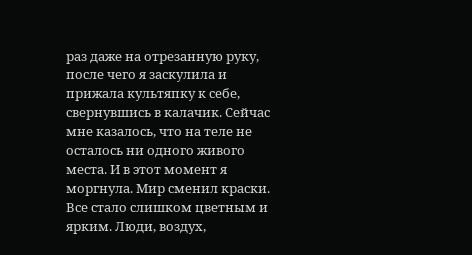раз даже на отрезанную руку, после чего я заскулила и прижала культяпку к себе, свернувшись в калачик. Сейчас мне казалось, что на теле не осталось ни одного живого места. И в этот момент я моргнула. Мир сменил краски. Все стало слишком цветным и ярким. Люди, воздух,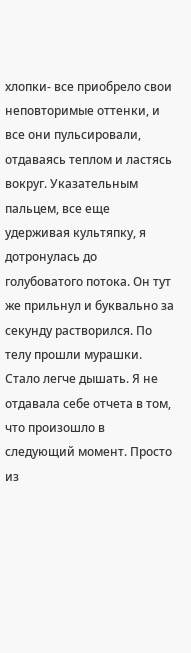хлопки- все приобрело свои неповторимые оттенки, и все они пульсировали, отдаваясь теплом и ластясь вокруг. Указательным пальцем, все еще удерживая культяпку, я дотронулась до голубоватого потока. Он тут же прильнул и буквально за секунду растворился. По телу прошли мурашки. Стало легче дышать. Я не отдавала себе отчета в том, что произошло в следующий момент. Просто из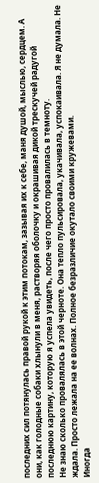последних сил потянулась правой рукой к этим потокам, зазывая их к себе, маня душой, мыслью, сердцем. А они, как голодные собаки хлынули в меня, растворяя оболочку и окрашивая дикой трескучей радугой последнюю картину, которую я успела увидеть, после чего просто провалилась в темноту.
Не знаю сколько провалялась в этой черноте. Она тепло пульсировала, укачивала, успокаивала. Я не думала. Не ждала. Просто лежала на ее волнах. Полное безразличие окутало своими кружевами.
Иногда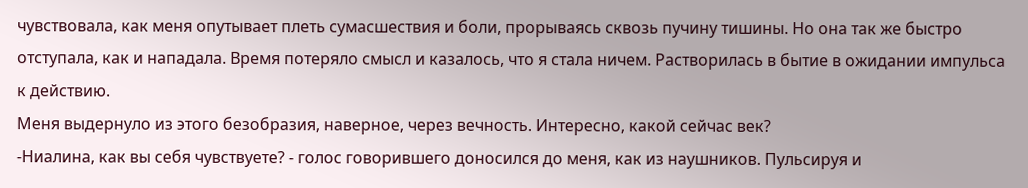чувствовала, как меня опутывает плеть сумасшествия и боли, прорываясь сквозь пучину тишины. Но она так же быстро отступала, как и нападала. Время потеряло смысл и казалось, что я стала ничем. Растворилась в бытие в ожидании импульса к действию.
Меня выдернуло из этого безобразия, наверное, через вечность. Интересно, какой сейчас век?
-Ниалина, как вы себя чувствуете? - голос говорившего доносился до меня, как из наушников. Пульсируя и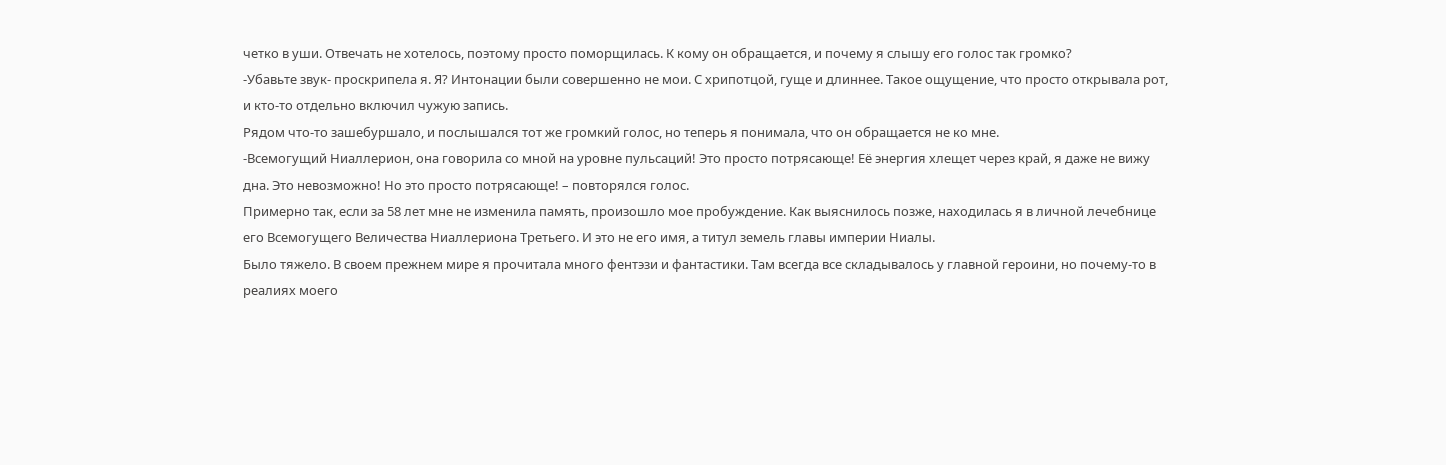четко в уши. Отвечать не хотелось, поэтому просто поморщилась. К кому он обращается, и почему я слышу его голос так громко?
-Убавьте звук- проскрипела я. Я? Интонации были совершенно не мои. С хрипотцой, гуще и длиннее. Такое ощущение, что просто открывала рот, и кто-то отдельно включил чужую запись.
Рядом что-то зашебуршало, и послышался тот же громкий голос, но теперь я понимала, что он обращается не ко мне.
-Всемогущий Ниаллерион, она говорила со мной на уровне пульсаций! Это просто потрясающе! Её энергия хлещет через край, я даже не вижу дна. Это невозможно! Но это просто потрясающе! – повторялся голос.
Примерно так, если за 58 лет мне не изменила память, произошло мое пробуждение. Как выяснилось позже, находилась я в личной лечебнице его Всемогущего Величества Ниаллериона Третьего. И это не его имя, а титул земель главы империи Ниалы.
Было тяжело. В своем прежнем мире я прочитала много фентэзи и фантастики. Там всегда все складывалось у главной героини, но почему-то в реалиях моего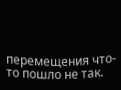перемещения что-то пошло не так.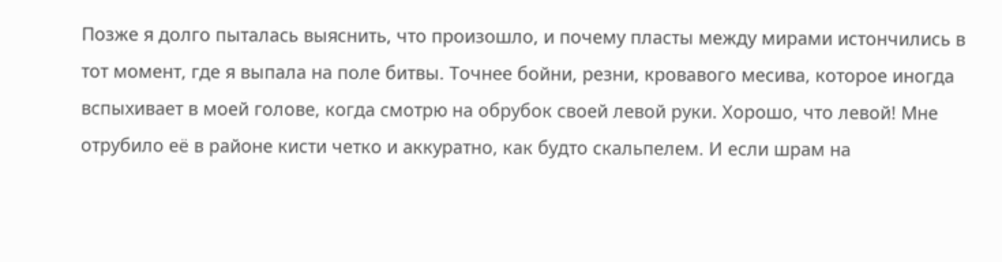Позже я долго пыталась выяснить, что произошло, и почему пласты между мирами истончились в тот момент, где я выпала на поле битвы. Точнее бойни, резни, кровавого месива, которое иногда вспыхивает в моей голове, когда смотрю на обрубок своей левой руки. Хорошо, что левой! Мне отрубило её в районе кисти четко и аккуратно, как будто скальпелем. И если шрам на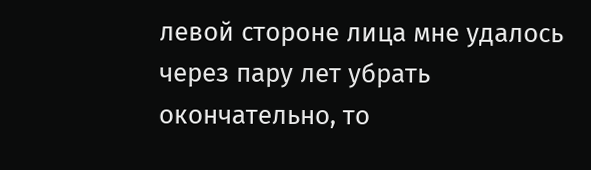левой стороне лица мне удалось через пару лет убрать окончательно, то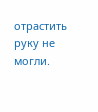отрастить руку не могли.